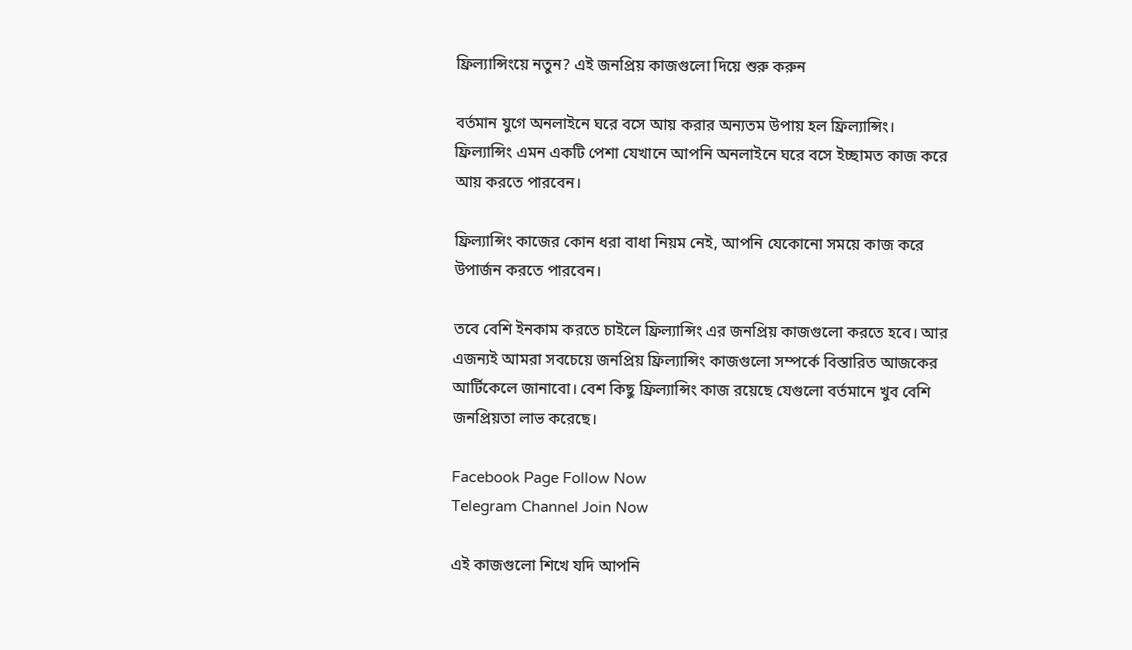ফ্রিল্যান্সিংয়ে নতুন? এই জনপ্রিয় কাজগুলো দিয়ে শুরু করুন

বর্তমান যুগে অনলাইনে ঘরে বসে আয় করার অন্যতম উপায় হল ফ্রিল্যান্সিং। ফ্রিল্যান্সিং এমন একটি পেশা যেখানে আপনি অনলাইনে ঘরে বসে ইচ্ছামত কাজ করে আয় করতে পারবেন।

ফ্রিল্যান্সিং কাজের কোন ধরা বাধা নিয়ম নেই, আপনি যেকোনো সময়ে কাজ করে উপার্জন করতে পারবেন।

তবে বেশি ইনকাম করতে চাইলে ফ্রিল্যান্সিং এর জনপ্রিয় কাজগুলো করতে হবে। আর এজন্যই আমরা সবচেয়ে জনপ্রিয় ফ্রিল্যান্সিং কাজগুলো সম্পর্কে বিস্তারিত আজকের আর্টিকেলে জানাবো। বেশ কিছু ফ্রিল্যান্সিং কাজ রয়েছে যেগুলো বর্তমানে খুব বেশি জনপ্রিয়তা লাভ করেছে।

Facebook Page Follow Now
Telegram Channel Join Now

এই কাজগুলো শিখে যদি আপনি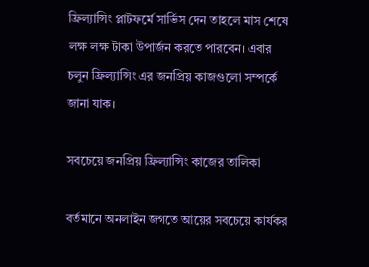ফ্রিল্যান্সিং প্লাটফর্মে সার্ভিস দেন তাহলে মাস শেষে লক্ষ লক্ষ টাকা উপার্জন করতে পারবেন। এবার চলুন ফ্রিল্যান্সিং এর জনপ্রিয় কাজগুলো সম্পর্কে জানা যাক।

সবচেয়ে জনপ্রিয় ফ্রিল্যান্সিং কাজের তালিকা

বর্তমানে অনলাইন জগতে আয়ের সবচেয়ে কার্যকর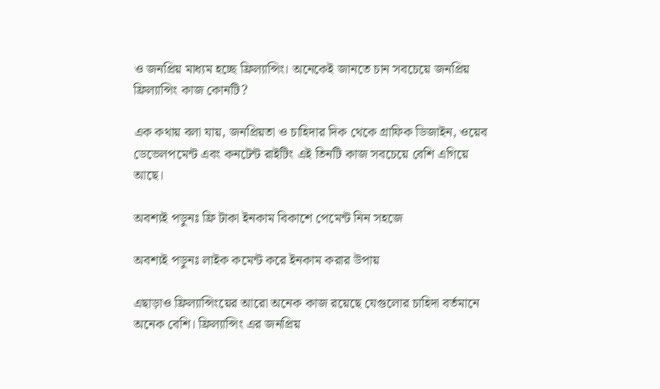ও জনপ্রিয় মাধ্যম হচ্ছে ফ্রিল্যান্সিং। অনেকেই জানতে চান সবচেয়ে জনপ্রিয় ফ্রিল্যান্সিং কাজ কোনটি?

এক কথায় বলা যায়, জনপ্রিয়তা ও চাহিদার দিক থেকে গ্রাফিক ডিজাইন, ওয়েব ডেভেলপমেন্ট এবং কনটেন্ট রাইটিং এই তিনটি কাজ সবচেয়ে বেশি এগিয়ে আছে।

অবশ্যই পড়ুনঃ ফ্রি টাকা ইনকাম বিকাশে পেমেন্ট নিন সহজে

অবশ্যই পড়ুনঃ লাইক কমেন্ট করে ইনকাম করার উপায়

এছাড়াও ফ্রিল্যান্সিংয়ের আরো অনেক কাজ রয়েছে যেগুলোর চাহিদা বর্তমানে অনেক বেশি। ফ্রিল্যান্সিং এর জনপ্রিয়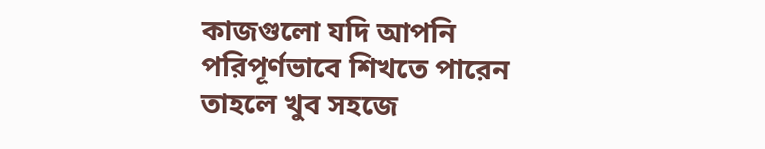কাজগুলো যদি আপনি পরিপূর্ণভাবে শিখতে পারেন তাহলে খুব সহজে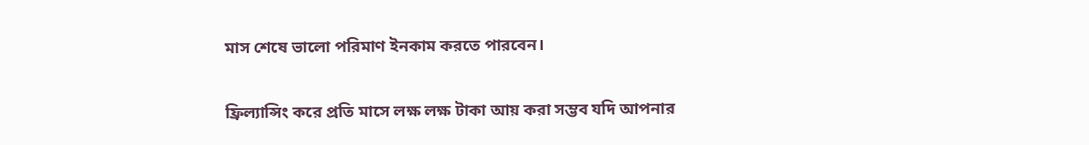মাস শেষে ভালো পরিমাণ ইনকাম করতে পারবেন।

ফ্রিল্যান্সিং করে প্রতি মাসে লক্ষ লক্ষ টাকা আয় করা সম্ভব যদি আপনার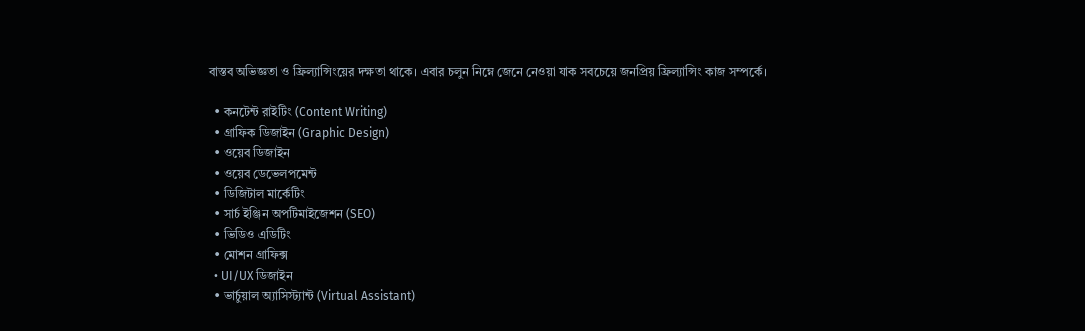বাস্তব অভিজ্ঞতা ও ফ্রিল্যান্সিংয়ের দক্ষতা থাকে। এবার চলুন নিম্নে জেনে নেওয়া যাক সবচেয়ে জনপ্রিয় ফ্রিল্যান্সিং কাজ সম্পর্কে।

  • কনটেন্ট রাইটিং (Content Writing)
  • গ্রাফিক ডিজাইন (Graphic Design)
  • ওয়েব ডিজাইন
  • ওয়েব ডেভেলপমেন্ট
  • ডিজিটাল মার্কেটিং
  • সার্চ ইঞ্জিন অপটিমাইজেশন (SEO)
  • ভিডিও এডিটিং
  • মোশন গ্রাফিক্স
  • UI/UX ডিজাইন
  • ভার্চুয়াল অ্যাসিস্ট্যান্ট (Virtual Assistant)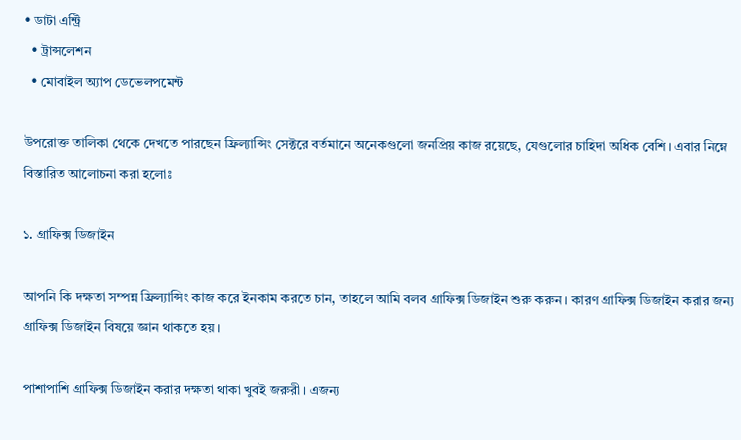• ডাটা এন্ট্রি
  • ট্রান্সলেশন
  • মোবাইল অ্যাপ ডেভেলপমেন্ট

উপরোক্ত তালিকা থেকে দেখতে পারছেন ফ্রিল্যান্সিং সেক্টরে বর্তমানে অনেকগুলো জনপ্রিয় কাজ রয়েছে, যেগুলোর চাহিদা অধিক বেশি। এবার নিম্নে বিস্তারিত আলোচনা করা হলোঃ

১. গ্রাফিক্স ডিজাইন

আপনি কি দক্ষতা সম্পন্ন ফ্রিল্যান্সিং কাজ করে ইনকাম করতে চান, তাহলে আমি বলব গ্রাফিক্স ডিজাইন শুরু করুন। কারণ গ্রাফিক্স ডিজাইন করার জন্য গ্রাফিক্স ডিজাইন বিষয়ে জ্ঞান থাকতে হয়।

পাশাপাশি গ্রাফিক্স ডিজাইন করার দক্ষতা থাকা খুবই জরুরী। এজন্য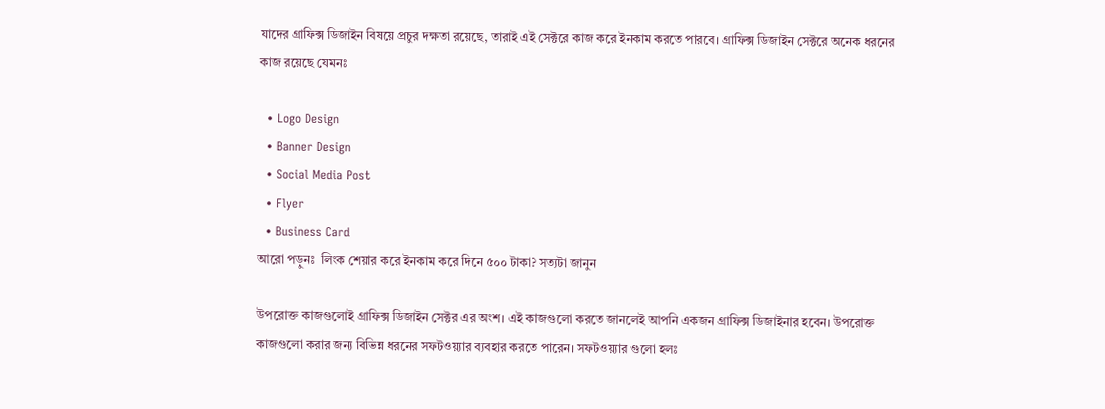যাদের গ্রাফিক্স ডিজাইন বিষয়ে প্রচুর দক্ষতা রয়েছে, তারাই এই সেক্টরে কাজ করে ইনকাম করতে পারবে। গ্রাফিক্স ডিজাইন সেক্টরে অনেক ধরনের কাজ রয়েছে যেমনঃ

  • Logo Design
  • Banner Design
  • Social Media Post
  • Flyer
  • Business Card
আরো পড়ুনঃ  লিংক শেয়ার করে ইনকাম করে দিনে ৫০০ টাকা? সত্যটা জানুন

উপরোক্ত কাজগুলোই গ্রাফিক্স ডিজাইন সেক্টর এর অংশ। এই কাজগুলো করতে জানলেই আপনি একজন গ্রাফিক্স ডিজাইনার হবেন। উপরোক্ত কাজগুলো করার জন্য বিভিন্ন ধরনের সফটওয়্যার ব্যবহার করতে পারেন। সফটওয়্যার গুলো হলঃ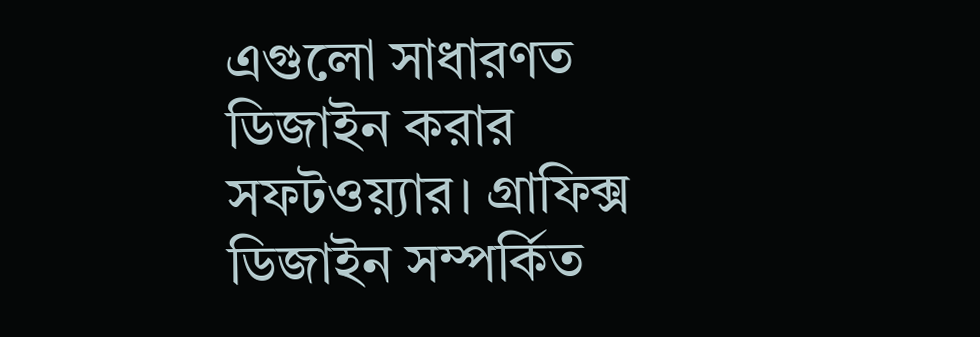এগুলো সাধারণত ডিজাইন করার সফটওয়্যার। গ্রাফিক্স ডিজাইন সম্পর্কিত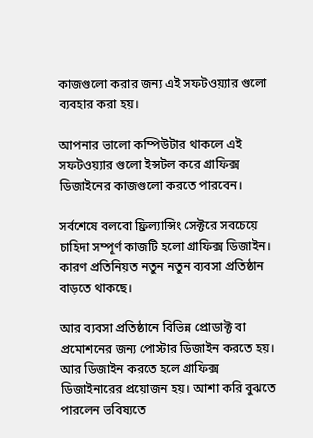কাজগুলো করার জন্য এই সফটওয়্যার গুলো ব্যবহার করা হয়।

আপনার ভালো কম্পিউটার থাকলে এই সফটওয়্যার গুলো ইন্সটল করে গ্রাফিক্স ডিজাইনের কাজগুলো করতে পারবেন।

সর্বশেষে বলবো ফ্রিল্যান্সিং সেক্টরে সবচেয়ে চাহিদা সম্পূর্ণ কাজটি হলো গ্রাফিক্স ডিজাইন। কারণ প্রতিনিয়ত নতুন নতুন ব্যবসা প্রতিষ্ঠান বাড়তে থাকছে।

আর ব্যবসা প্রতিষ্ঠানে বিভিন্ন প্রোডাক্ট বা প্রমোশনের জন্য পোস্টার ডিজাইন করতে হয়। আর ডিজাইন করতে হলে গ্রাফিক্স ডিজাইনারের প্রয়োজন হয়। আশা করি বুঝতে পারলেন ভবিষ্যতে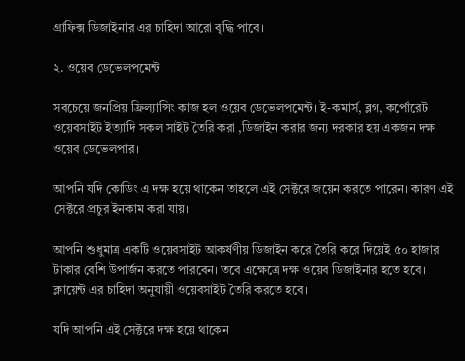গ্রাফিক্স ডিজাইনার এর চাহিদা আরো বৃদ্ধি পাবে।

২. ওয়েব ডেভেলপমেন্ট

সবচেয়ে জনপ্রিয় ফ্রিল্যান্সিং কাজ হল ওয়েব ডেভেলপমেন্ট। ই-কমার্স, ব্লগ, কর্পোরেট ওয়েবসাইট ইত্যাদি সকল সাইট তৈরি করা ,ডিজাইন করার জন্য দরকার হয় একজন দক্ষ ওয়েব ডেভেলপার।

আপনি যদি কোডিং এ দক্ষ হয়ে থাকেন তাহলে এই সেক্টরে জয়েন করতে পারেন। কারণ এই সেক্টরে প্রচুর ইনকাম করা যায়।

আপনি শুধুমাত্র একটি ওয়েবসাইট আকর্ষণীয় ডিজাইন করে তৈরি করে দিয়েই ৫০ হাজার টাকার বেশি উপার্জন করতে পারবেন। তবে এক্ষেত্রে দক্ষ ওয়েব ডিজাইনার হতে হবে। ক্লায়েন্ট এর চাহিদা অনুযায়ী ওয়েবসাইট তৈরি করতে হবে।

যদি আপনি এই সেক্টরে দক্ষ হয়ে থাকেন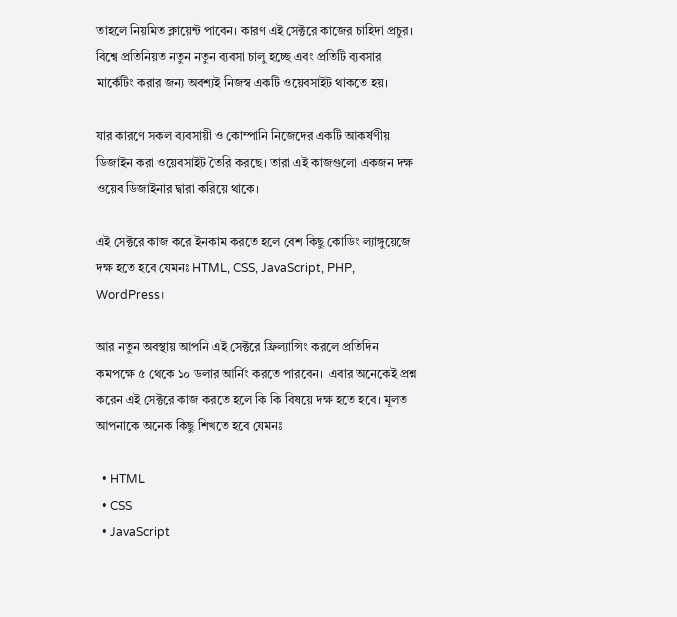তাহলে নিয়মিত ক্লায়েন্ট পাবেন। কারণ এই সেক্টরে কাজের চাহিদা প্রচুর। বিশ্বে প্রতিনিয়ত নতুন নতুন ব্যবসা চালু হচ্ছে এবং প্রতিটি ব্যবসার মার্কেটিং করার জন্য অবশ্যই নিজস্ব একটি ওয়েবসাইট থাকতে হয়।

যার কারণে সকল ব্যবসায়ী ও কোম্পানি নিজেদের একটি আকর্ষণীয় ডিজাইন করা ওয়েবসাইট তৈরি করছে। তারা এই কাজগুলো একজন দক্ষ ওয়েব ডিজাইনার দ্বারা করিয়ে থাকে।

এই সেক্টরে কাজ করে ইনকাম করতে হলে বেশ কিছু কোডিং ল্যাঙ্গুয়েজে দক্ষ হতে হবে যেমনঃ HTML, CSS, JavaScript, PHP, WordPress।

আর নতুন অবস্থায় আপনি এই সেক্টরে ফ্রিল্যান্সিং করলে প্রতিদিন কমপক্ষে ৫ থেকে ১০ ডলার আর্নিং করতে পারবেন।  এবার অনেকেই প্রশ্ন করেন এই সেক্টরে কাজ করতে হলে কি কি বিষয়ে দক্ষ হতে হবে। মূলত আপনাকে অনেক কিছু শিখতে হবে যেমনঃ

  • HTML
  • CSS
  • JavaScript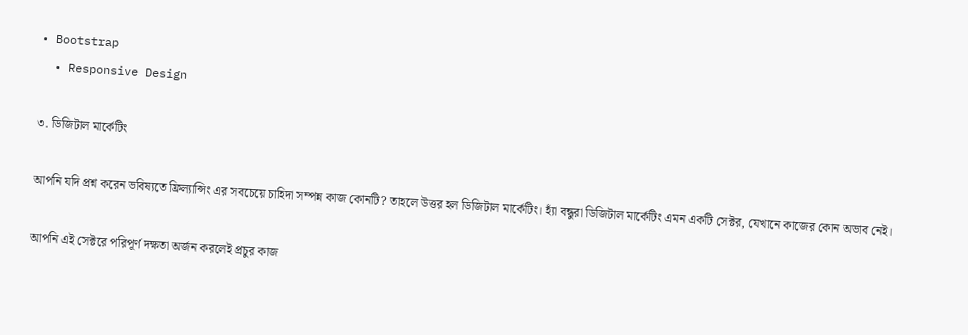• Bootstrap
  • Responsive Design

৩. ডিজিটাল মার্কেটিং

আপনি যদি প্রশ্ন করেন ভবিষ্যতে ফ্রিল্যান্সিং এর সবচেয়ে চাহিদা সম্পন্ন কাজ কোনটি? তাহলে উত্তর হল ডিজিটাল মার্কেটিং। হ্যাঁ বন্ধুরা ডিজিটাল মার্কেটিং এমন একটি সেক্টর, যেখানে কাজের কোন অভাব নেই।

আপনি এই সেক্টরে পরিপূর্ণ দক্ষতা অর্জন করলেই প্রচুর কাজ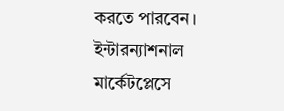করতে পারবেন। ইন্টারন্যাশনাল মার্কেটপ্লেসে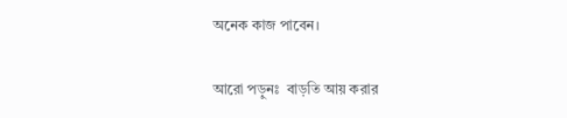অনেক কাজ পাবেন।

আরো পড়ুনঃ  বাড়তি আয় করার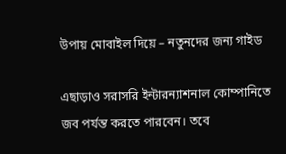উপায় মোবাইল দিয়ে – নতুনদের জন্য গাইড

এছাড়াও সরাসরি ইন্টারন্যাশনাল কোম্পানিতে জব পর্যন্ত করতে পারবেন। তবে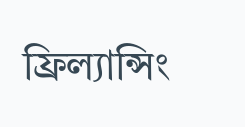ফ্রিল্যান্সিং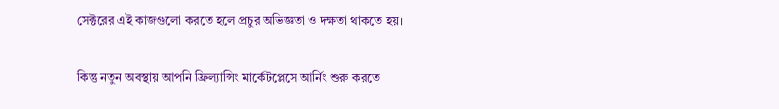সেক্টরের এই কাজগুলো করতে হলে প্রচুর অভিজ্ঞতা ও দক্ষতা থাকতে হয়।

কিন্তু নতুন অবস্থায় আপনি ফ্রিল্যান্সিং মার্কেটপ্লেসে আর্নিং শুরু করতে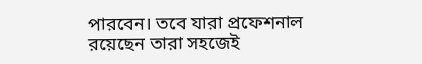পারবেন। তবে যারা প্রফেশনাল রয়েছেন তারা সহজেই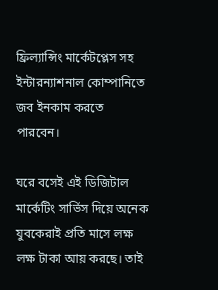ফ্রিল্যান্সিং মার্কেটপ্লেস সহ ইন্টারন্যাশনাল কোম্পানিতে জব ইনকাম করতে পারবেন।

ঘরে বসেই এই ডিজিটাল মার্কেটিং সার্ভিস দিয়ে অনেক যুবকেরাই প্রতি মাসে লক্ষ লক্ষ টাকা আয় করছে। তাই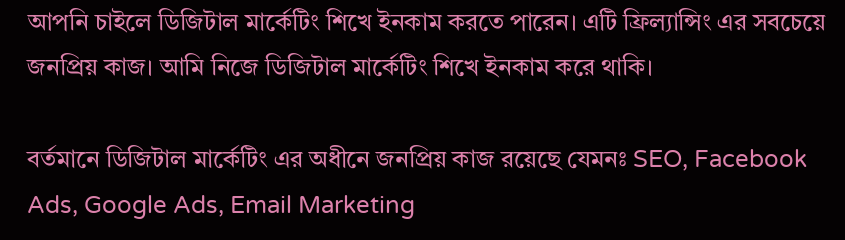আপনি চাইলে ডিজিটাল মার্কেটিং শিখে ইনকাম করতে পারেন। এটি ফ্রিল্যান্সিং এর সবচেয়ে জনপ্রিয় কাজ। আমি নিজে ডিজিটাল মার্কেটিং শিখে ইনকাম করে থাকি।

বর্তমানে ডিজিটাল মার্কেটিং এর অধীনে জনপ্রিয় কাজ রয়েছে যেমনঃ SEO, Facebook Ads, Google Ads, Email Marketing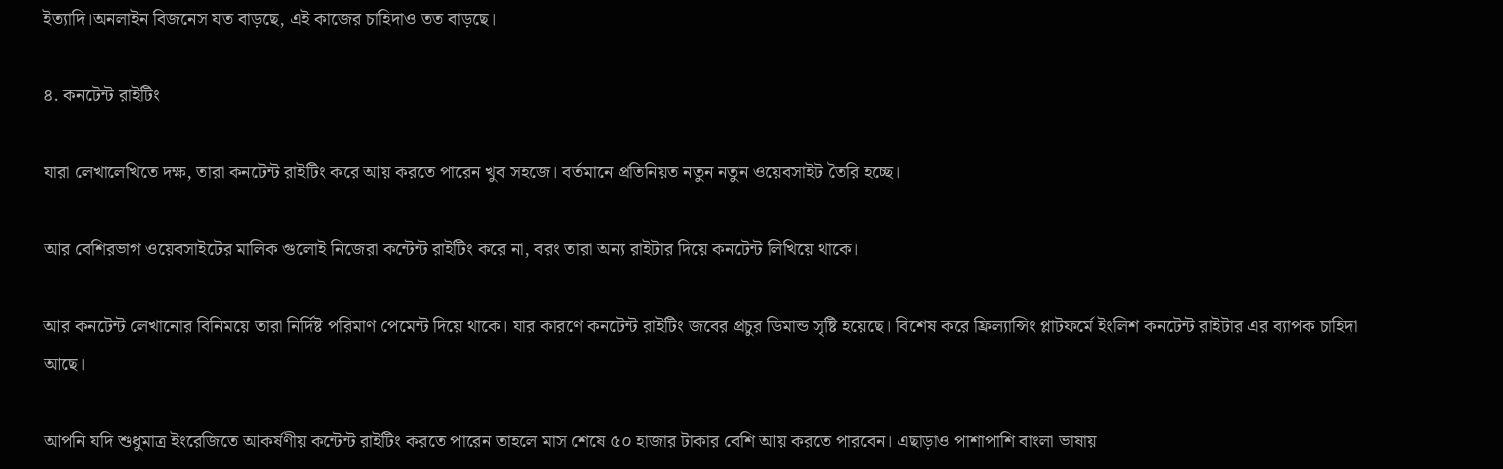ইত্যাদি।অনলাইন বিজনেস যত বাড়ছে, এই কাজের চাহিদাও তত বাড়ছে।

৪. কনটেন্ট রাইটিং

যারা লেখালেখিতে দক্ষ, তারা কনটেন্ট রাইটিং করে আয় করতে পারেন খুব সহজে। বর্তমানে প্রতিনিয়ত নতুন নতুন ওয়েবসাইট তৈরি হচ্ছে।

আর বেশিরভাগ ওয়েবসাইটের মালিক গুলোই নিজেরা কন্টেন্ট রাইটিং করে না, বরং তারা অন্য রাইটার দিয়ে কনটেন্ট লিখিয়ে থাকে।

আর কনটেন্ট লেখানোর বিনিময়ে তারা নির্দিষ্ট পরিমাণ পেমেন্ট দিয়ে থাকে। যার কারণে কনটেন্ট রাইটিং জবের প্রচুর ডিমান্ড সৃষ্টি হয়েছে। বিশেষ করে ফ্রিল্যান্সিং প্লাটফর্মে ইংলিশ কনটেন্ট রাইটার এর ব্যাপক চাহিদা আছে।

আপনি যদি শুধুমাত্র ইংরেজিতে আকর্ষণীয় কন্টেন্ট রাইটিং করতে পারেন তাহলে মাস শেষে ৫০ হাজার টাকার বেশি আয় করতে পারবেন। এছাড়াও পাশাপাশি বাংলা ভাষায়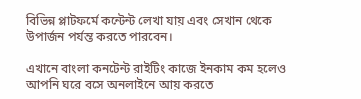বিভিন্ন প্লাটফর্মে কন্টেন্ট লেখা যায় এবং সেখান থেকে উপার্জন পর্যন্ত করতে পারবেন।

এখানে বাংলা কনটেন্ট রাইটিং কাজে ইনকাম কম হলেও আপনি ঘরে বসে অনলাইনে আয় করতে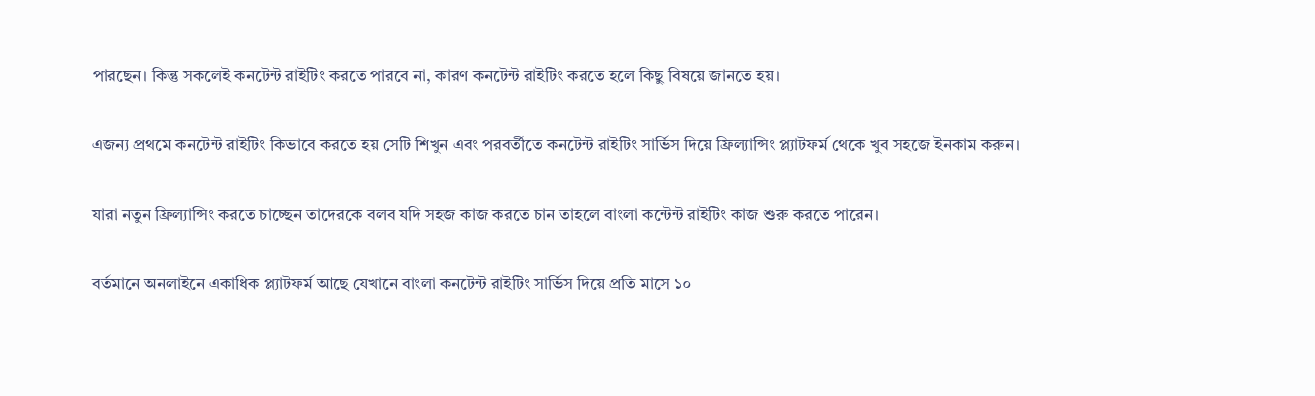পারছেন। কিন্তু সকলেই কনটেন্ট রাইটিং করতে পারবে না, কারণ কনটেন্ট রাইটিং করতে হলে কিছু বিষয়ে জানতে হয়।

এজন্য প্রথমে কনটেন্ট রাইটিং কিভাবে করতে হয় সেটি শিখুন এবং পরবর্তীতে কনটেন্ট রাইটিং সার্ভিস দিয়ে ফ্রিল্যান্সিং প্ল্যাটফর্ম থেকে খুব সহজে ইনকাম করুন।

যারা নতুন ফ্রিল্যান্সিং করতে চাচ্ছেন তাদেরকে বলব যদি সহজ কাজ করতে চান তাহলে বাংলা কন্টেন্ট রাইটিং কাজ শুরু করতে পারেন।

বর্তমানে অনলাইনে একাধিক প্ল্যাটফর্ম আছে যেখানে বাংলা কনটেন্ট রাইটিং সার্ভিস দিয়ে প্রতি মাসে ১০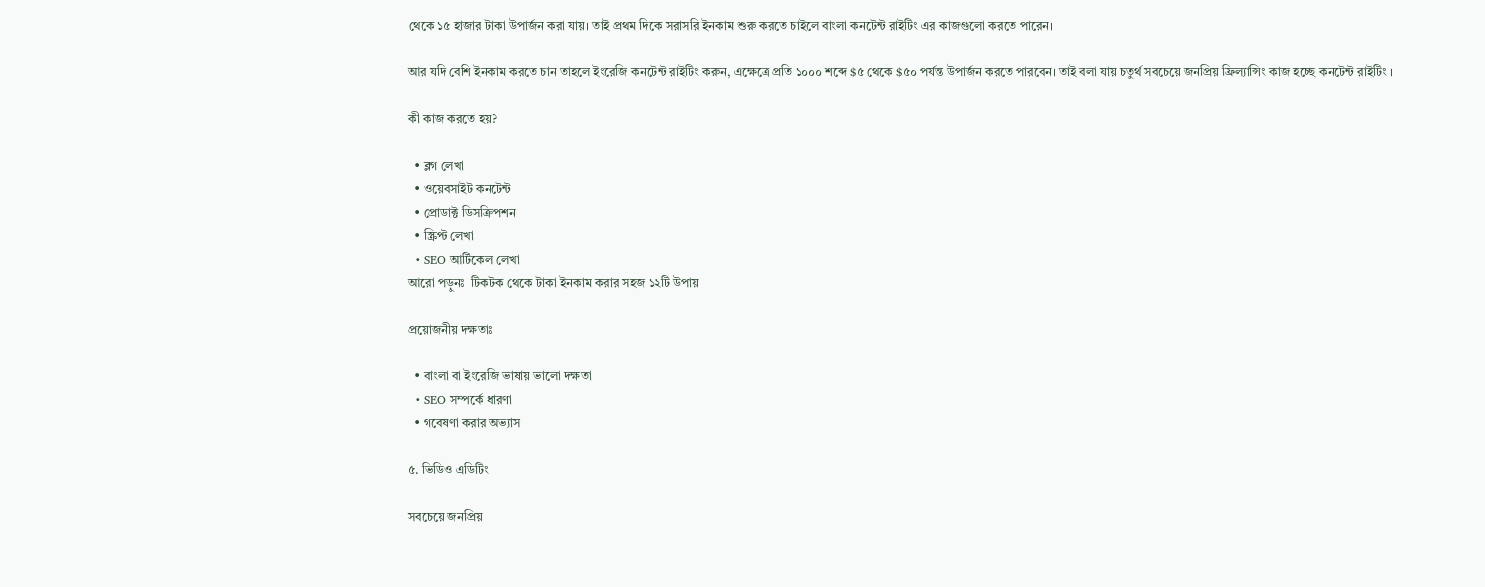থেকে ১৫ হাজার টাকা উপার্জন করা যায়। তাই প্রথম দিকে সরাসরি ইনকাম শুরু করতে চাইলে বাংলা কনটেন্ট রাইটিং এর কাজগুলো করতে পারেন।

আর যদি বেশি ইনকাম করতে চান তাহলে ইংরেজি কনটেন্ট রাইটিং করুন, এক্ষেত্রে প্রতি ১০০০ শব্দে $৫ থেকে $৫০ পর্যন্ত উপার্জন করতে পারবেন। তাই বলা যায় চতুর্থ সবচেয়ে জনপ্রিয় ফ্রিল্যান্সিং কাজ হচ্ছে কনটেন্ট রাইটিং ।

কী কাজ করতে হয়?

  • ব্লগ লেখা
  • ওয়েবসাইট কনটেন্ট
  • প্রোডাক্ট ডিসক্রিপশন
  • স্ক্রিপ্ট লেখা
  • SEO আর্টিকেল লেখা
আরো পড়ুনঃ  টিকটক থেকে টাকা ইনকাম করার সহজ ১২টি উপায়

প্রয়োজনীয় দক্ষতাঃ

  • বাংলা বা ইংরেজি ভাষায় ভালো দক্ষতা
  • SEO সম্পর্কে ধারণা
  • গবেষণা করার অভ্যাস

৫. ভিডিও এডিটিং

সবচেয়ে জনপ্রিয়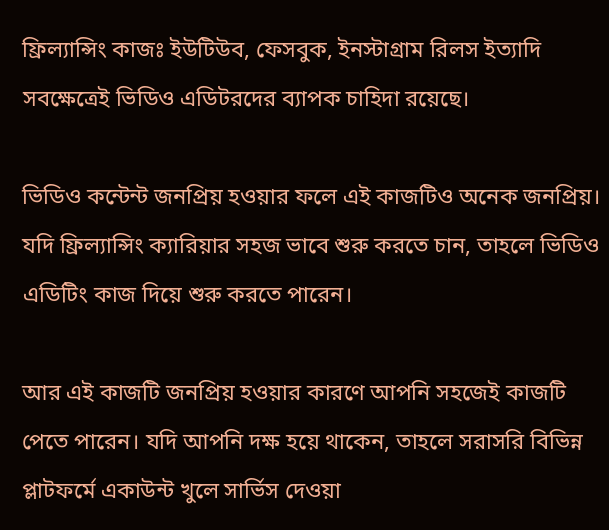ফ্রিল্যান্সিং কাজঃ ইউটিউব, ফেসবুক, ইনস্টাগ্রাম রিলস ইত্যাদি সবক্ষেত্রেই ভিডিও এডিটরদের ব্যাপক চাহিদা রয়েছে।

ভিডিও কন্টেন্ট জনপ্রিয় হওয়ার ফলে এই কাজটিও অনেক জনপ্রিয়। যদি ফ্রিল্যান্সিং ক্যারিয়ার সহজ ভাবে শুরু করতে চান, তাহলে ভিডিও এডিটিং কাজ দিয়ে শুরু করতে পারেন।

আর এই কাজটি জনপ্রিয় হওয়ার কারণে আপনি সহজেই কাজটি পেতে পারেন। যদি আপনি দক্ষ হয়ে থাকেন, তাহলে সরাসরি বিভিন্ন প্লাটফর্মে একাউন্ট খুলে সার্ভিস দেওয়া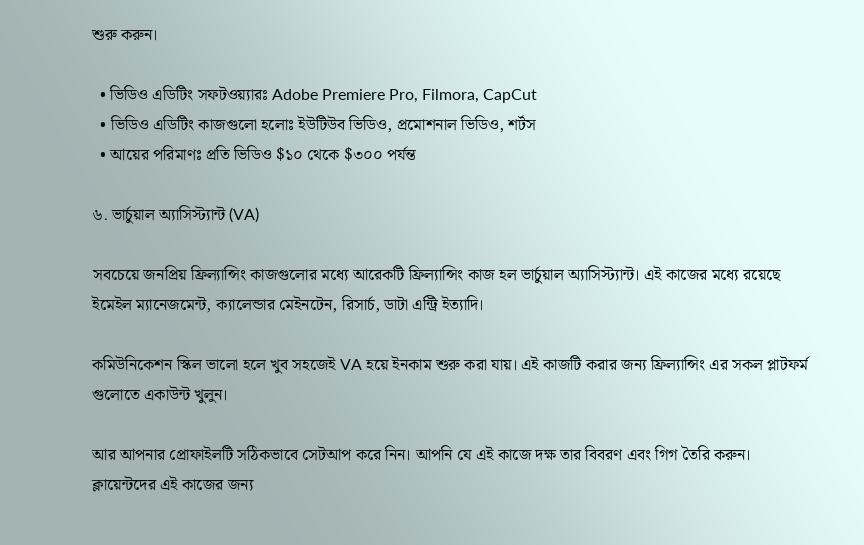শুরু করুন।

  • ভিডিও এডিটিং সফটওয়্যারঃ Adobe Premiere Pro, Filmora, CapCut
  • ভিডিও এডিটিং কাজগুলো হলোঃ ইউটিউব ভিডিও, প্রমোশনাল ভিডিও, শর্টস
  • আয়ের পরিমাণঃ প্রতি ভিডিও $১০ থেকে $৩০০ পর্যন্ত

৬. ভার্চুয়াল অ্যাসিস্ট্যান্ট (VA)

সবচেয়ে জনপ্রিয় ফ্রিল্যান্সিং কাজগুলোর মধ্যে আরেকটি ফ্রিল্যান্সিং কাজ হল ভার্চুয়াল অ্যাসিস্ট্যান্ট। এই কাজের মধ্যে রয়েছে ইমেইল ম্যানেজমেন্ট, ক্যালেন্ডার মেইনটেন, রিসার্চ, ডাটা এন্ট্রি ইত্যাদি।

কমিউনিকেশন স্কিল ভালো হলে খুব সহজেই VA হয়ে ইনকাম শুরু করা যায়। এই কাজটি করার জন্য ফ্রিল্যান্সিং এর সকল প্লাটফর্ম গুলোতে একাউন্ট খুলুন।

আর আপনার প্রোফাইলটি সঠিকভাবে সেটআপ করে নিন। আপনি যে এই কাজে দক্ষ তার বিবরণ এবং গিগ তৈরি করুন। ক্লায়েন্টদের এই কাজের জন্য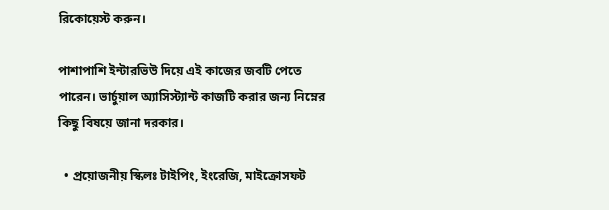রিকোয়েস্ট করুন।

পাশাপাশি ইন্টারভিউ দিয়ে এই কাজের জবটি পেতে পারেন। ভার্চুয়াল অ্যাসিস্ট্যান্ট কাজটি করার জন্য নিম্নের কিছু বিষয়ে জানা দরকার।

  • প্রয়োজনীয় স্কিলঃ টাইপিং, ইংরেজি, মাইক্রোসফট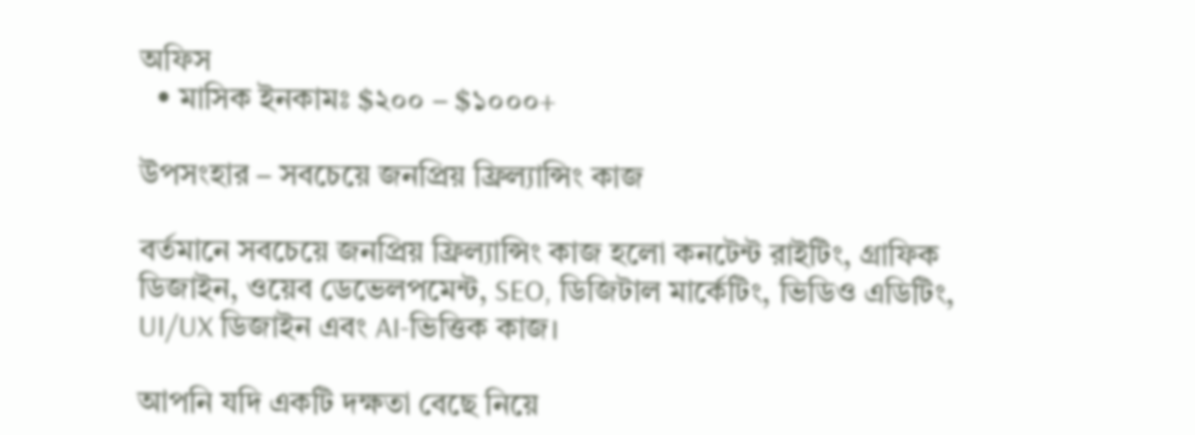অফিস
  • মাসিক ইনকামঃ $২০০ – $১০০০+

উপসংহার – সবচেয়ে জনপ্রিয় ফ্রিল্যান্সিং কাজ

বর্তমানে সবচেয়ে জনপ্রিয় ফ্রিল্যান্সিং কাজ হলো কনটেন্ট রাইটিং, গ্রাফিক ডিজাইন, ওয়েব ডেভেলপমেন্ট, SEO, ডিজিটাল মার্কেটিং, ভিডিও এডিটিং, UI/UX ডিজাইন এবং AI-ভিত্তিক কাজ।

আপনি যদি একটি দক্ষতা বেছে নিয়ে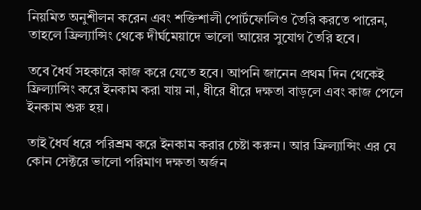নিয়মিত অনুশীলন করেন এবং শক্তিশালী পোর্টফোলিও তৈরি করতে পারেন, তাহলে ফ্রিল্যান্সিং থেকে দীর্ঘমেয়াদে ভালো আয়ের সুযোগ তৈরি হবে।

তবে ধৈর্য সহকারে কাজ করে যেতে হবে। আপনি জানেন প্রথম দিন থেকেই ফ্রিল্যান্সিং করে ইনকাম করা যায় না, ধীরে ধীরে দক্ষতা বাড়লে এবং কাজ পেলে ইনকাম শুরু হয়।

তাই ধৈর্য ধরে পরিশ্রম করে ইনকাম করার চেষ্টা করুন। আর ফ্রিল্যান্সিং এর যে কোন সেক্টরে ভালো পরিমাণ দক্ষতা অর্জন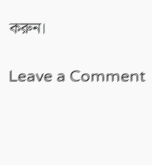করুন।

Leave a Comment